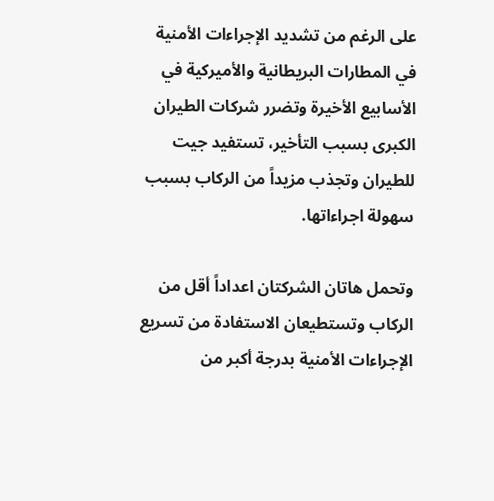على الرغم من تشديد الإجراءات الأمنية في المطارات البريطانية والأميركية في الأسابيع الأخيرة وتضرر شركات الطيران الكبرى بسبب التأخير، تستفيد جيت للطيران وتجذب مزيداً من الركاب بسبب سهولة اجراءاتها.

وتحمل هاتان الشركتان اعداداً أقل من الركاب وتستطيعان الاستفادة من تسريع الإجراءات الأمنية بدرجة أكبر من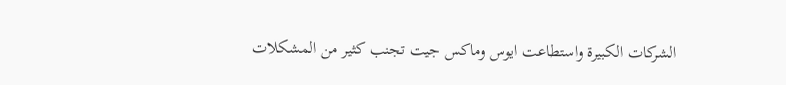الشركات الكبيرة واستطاعت ايوس وماكس جيت تجنب كثير من المشكلات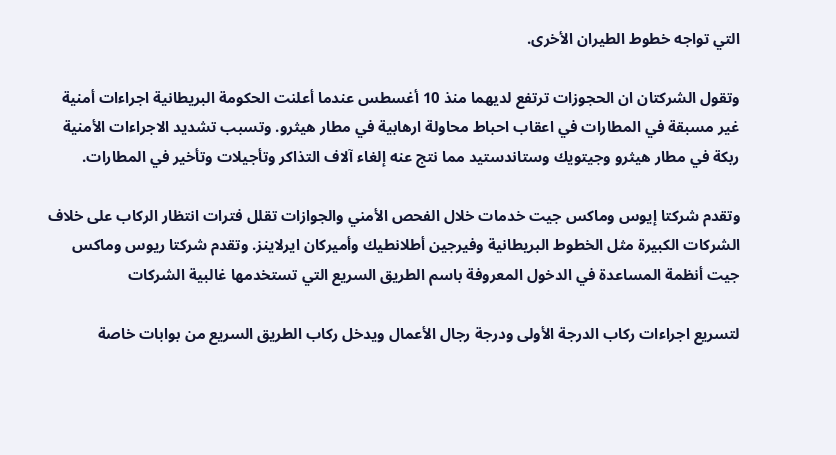التي تواجه خطوط الطيران الأخرى.

وتقول الشركتان ان الحجوزات ترتفع لديهما منذ 10 أغسطس عندما أعلنت الحكومة البريطانية اجراءات أمنية غير مسبقة في المطارات في اعقاب احباط محاولة ارهابية في مطار هيثرو. وتسبب تشديد الاجراءات الأمنية ربكة في مطار هيثرو وجيتويك وستاندستيد مما نتج عنه إلغاء آلاف التذاكر وتأجيلات وتأخير في المطارات.

وتقدم شركتا إيوس وماكس جيت خدمات خلال الفحص الأمني والجوازات تقلل فترات انتظار الركاب على خلاف الشركات الكبيرة مثل الخطوط البريطانية وفيرجين أطلانطيك وأميركان ايرلاينز. وتقدم شركتا ريوس وماكس جيت أنظمة المساعدة في الدخول المعروفة باسم الطريق السريع التي تستخدمها غالبية الشركات

لتسريع اجراءات ركاب الدرجة الأولى ودرجة رجال الأعمال ويدخل ركاب الطريق السريع من بوابات خاصة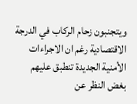ويتجنبون زحام الركاب في الدرجة الاقتصادية رغم ان الاجراءات الأمنية الجديدة تنطبق عليهم بغض النظر عن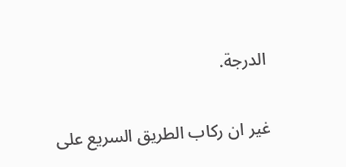الدرجة.

غير ان ركاب الطريق السريع على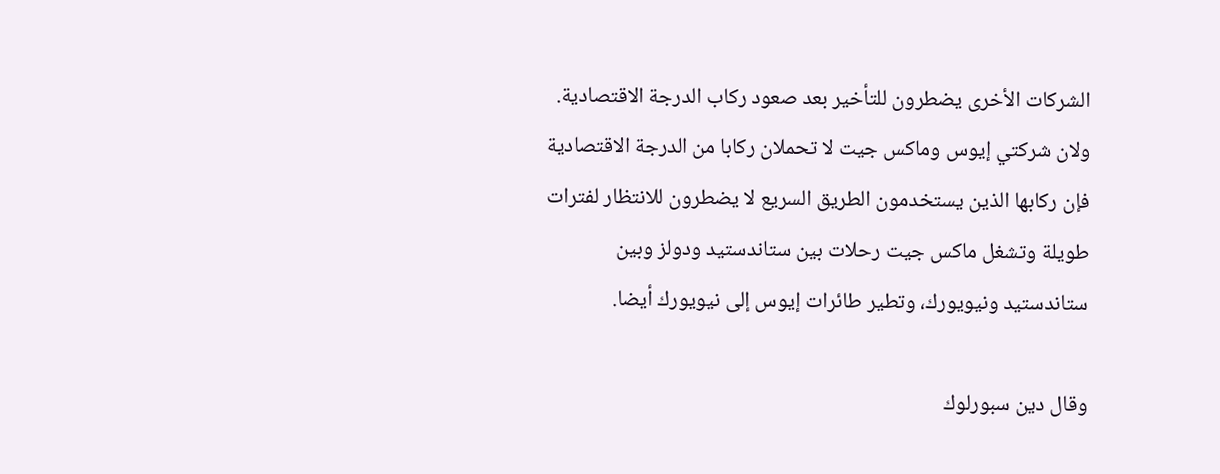الشركات الأخرى يضطرون للتأخير بعد صعود ركاب الدرجة الاقتصادية. ولان شركتي إيوس وماكس جيت لا تحملان ركابا من الدرجة الاقتصادية فإن ركابها الذين يستخدمون الطريق السريع لا يضطرون للانتظار لفترات طويلة وتشغل ماكس جيت رحلات بين ستاندستيد ودولز وبين ستاندستيد ونيويورك، وتطير طائرات إيوس إلى نيويورك أيضا.

وقال دين سبورلوك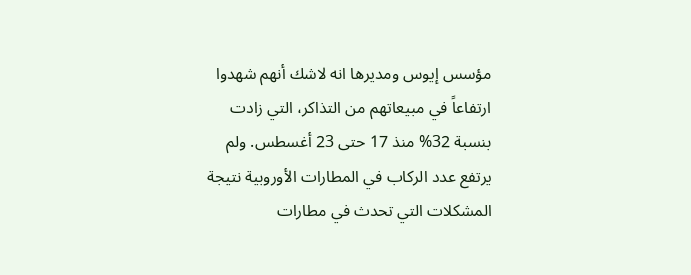مؤسس إيوس ومديرها انه لاشك أنهم شهدوا ارتفاعاً في مبيعاتهم من التذاكر، التي زادت بنسبة 32% منذ 17 حتى 23 أغسطس. ولم يرتفع عدد الركاب في المطارات الأوروبية نتيجة المشكلات التي تحدث في مطارات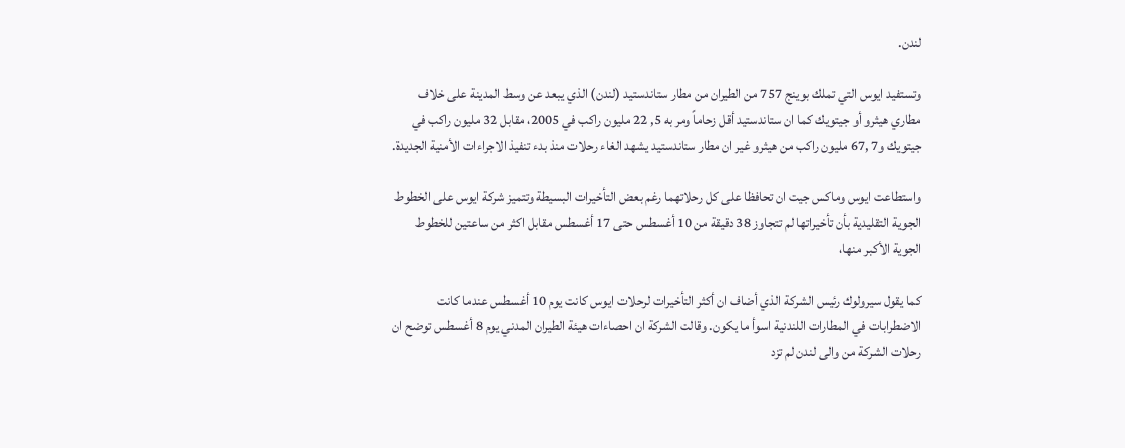لندن.

وتستفيد ايوس التي تملك بوينج 757 من الطيران من مطار ستاندستيد (لندن) الذي يبعد عن وسط المدينة على خلاف مطاري هيثرو أو جيتويك كما ان ستاندستيد أقل زحاماً ومر به 5, 22 مليون راكب في 2005، مقابل 32 مليون راكب في جيتويك و7 ,67 مليون راكب من هيثرو غير ان مطار ستاندستيد يشهد الغاء رحلات منذ بدء تنفيذ الاجراءات الأمنية الجديدة.

واستطاعت ايوس وماكس جيت ان تحافظا على كل رحلاتهما رغم بعض التأخيرات البسيطة وتتميز شركة ايوس على الخطوط الجوية التقليدية بأن تأخيراتها لم تتجاوز 38 دقيقة من 10 أغسطس حتى 17 أغسطس مقابل اكثر من ساعتين للخطوط الجوية الأكبر منها،

كما يقول سيرولوك رئيس الشركة الذي أضاف ان أكثر التأخيرات لرحلات ايوس كانت يوم 10 أغسطس عندما كانت الاضطرابات في المطارات اللندنية اسوأ ما يكون. وقالت الشركة ان احصاءات هيئة الطيران المدني يوم 8 أغسطس توضح ان رحلات الشركة من والى لندن لم تزد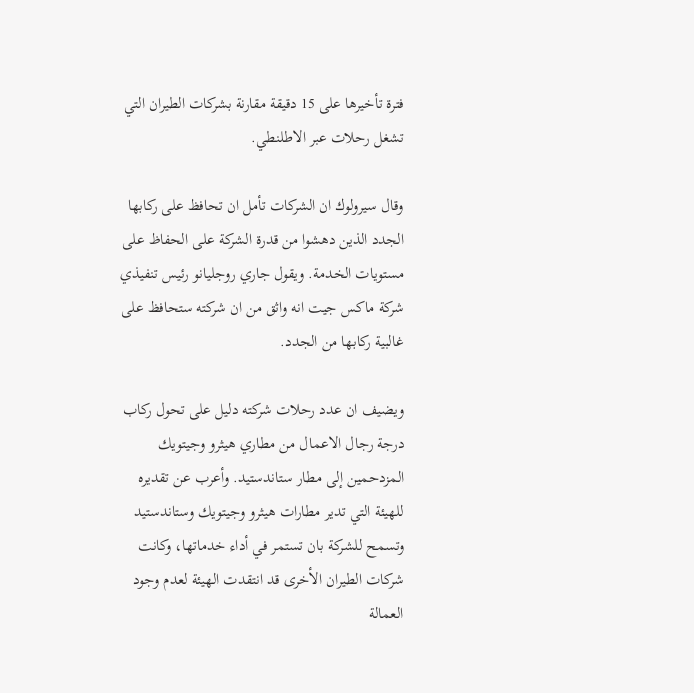فترة تأخيرها على 15 دقيقة مقارنة بشركات الطيران التي تشغل رحلات عبر الاطلنطي.

وقال سيرولوك ان الشركات تأمل ان تحافظ على ركابها الجدد الذين دهشوا من قدرة الشركة على الحفاظ على مستويات الخدمة. ويقول جاري روجليانو رئيس تنفيذي شركة ماكس جيت انه واثق من ان شركته ستحافظ على غالبية ركابها من الجدد.

ويضيف ان عدد رحلات شركته دليل على تحول ركاب درجة رجال الاعمال من مطاري هيثرو وجيتويك المزدحمين إلى مطار ستاندستيد. وأعرب عن تقديره للهيئة التي تدير مطارات هيثرو وجيتويك وستاندستيد وتسمح للشركة بان تستمر في أداء خدماتها، وكانت شركات الطيران الأخرى قد انتقدت الهيئة لعدم وجود العمالة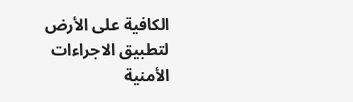الكافية على الأرض لتطبيق الاجراءات الأمنية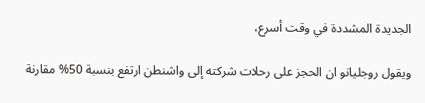الجديدة المشددة في وقت أسرع،

ويقول روجليانو ان الحجز على رحلات شركته إلى واشنطن ارتفع بنسبة 50% مقارنة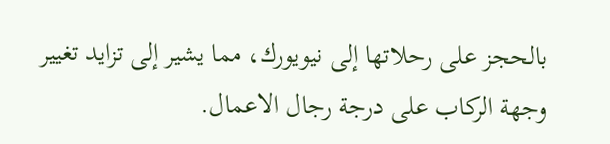بالحجز على رحلاتها إلى نيويورك، مما يشير إلى تزايد تغيير وجهة الركاب على درجة رجال الاعمال.